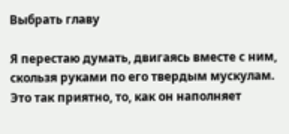Выбрать главу

Я перестаю думать, двигаясь вместе с ним, скользя руками по его твердым мускулам. Это так приятно, то, как он наполняет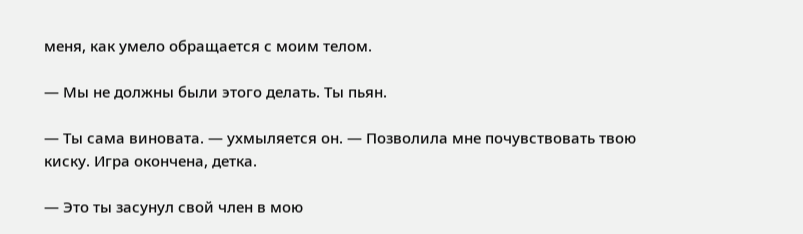меня, как умело обращается с моим телом.

— Мы не должны были этого делать. Ты пьян.

— Ты сама виновата. — ухмыляется он. — Позволила мне почувствовать твою киску. Игра окончена, детка.

— Это ты засунул свой член в мою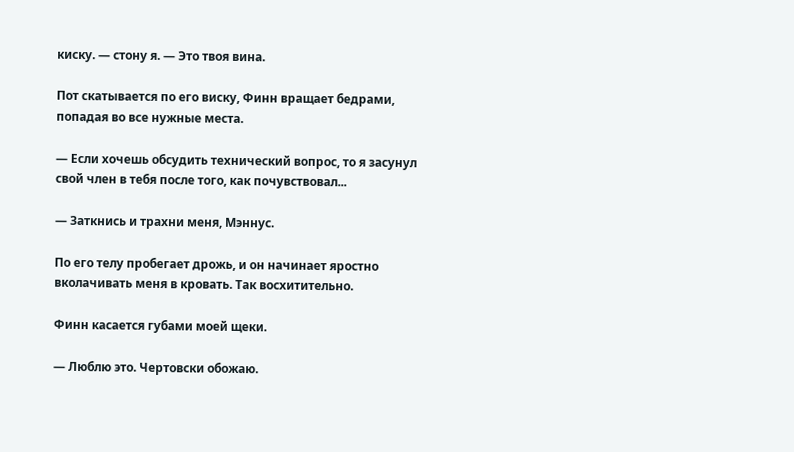киску. — стону я. — Это твоя вина.

Пот скатывается по его виску, Финн вращает бедрами, попадая во все нужные места.

— Если хочешь обсудить технический вопрос, то я засунул свой член в тебя после того, как почувствовал...

— Заткнись и трахни меня, Мэннус.

По его телу пробегает дрожь, и он начинает яростно вколачивать меня в кровать. Так восхитительно.

Финн касается губами моей щеки.

— Люблю это. Чертовски обожаю.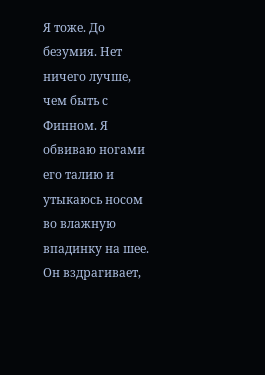Я тоже. До безумия. Нет ничего лучше, чем быть с Финном. Я обвиваю ногами его талию и утыкаюсь носом во влажную впадинку на шее. Он вздрагивает,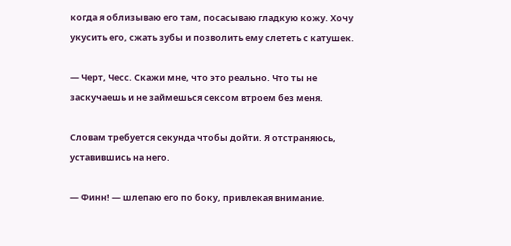когда я облизываю его там, посасываю гладкую кожу. Хочу укусить его, сжать зубы и позволить ему слететь с катушек.

— Черт, Чесс. Скажи мне, что это реально. Что ты не заскучаешь и не займешься сексом втроем без меня.

Словам требуется секунда чтобы дойти. Я отстраняюсь, уставившись на него.

— Финн! — шлепаю его по боку, привлекая внимание.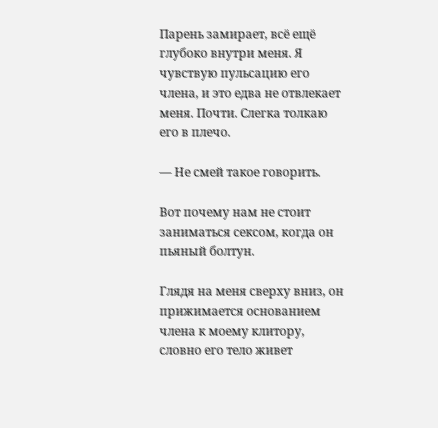Парень замирает, всё ещё глубоко внутри меня. Я чувствую пульсацию его члена, и это едва не отвлекает меня. Почти. Слегка толкаю его в плечо.

— Не смей такое говорить.

Вот почему нам не стоит заниматься сексом, когда он пьяный болтун.

Глядя на меня сверху вниз, он прижимается основанием члена к моему клитору, словно его тело живет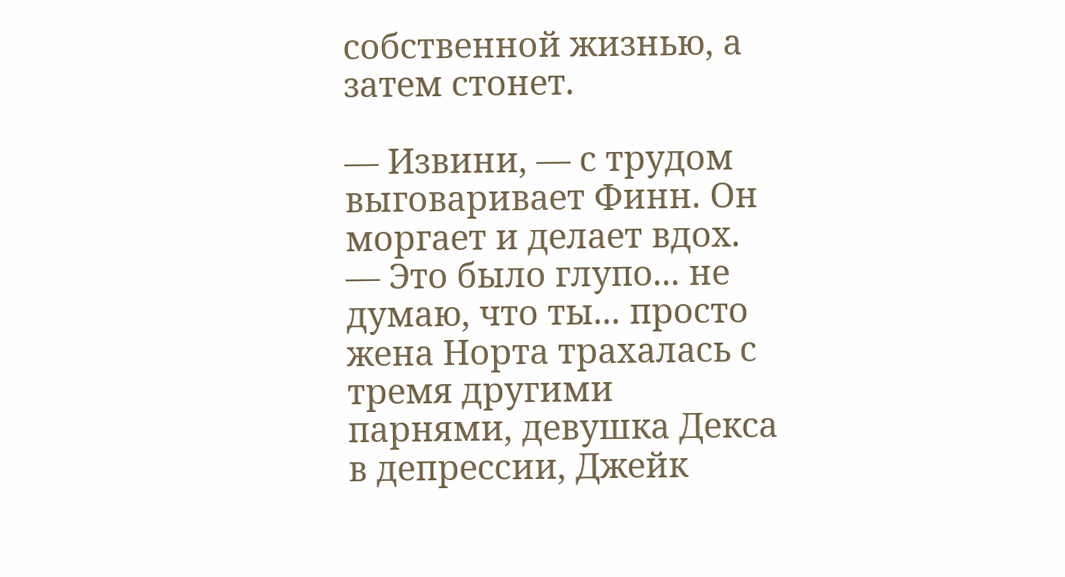собственной жизнью, а затем стонет.

— Извини, — с трудом выговаривает Финн. Он моргает и делает вдох. — Это было глупо... не думаю, что ты... просто жена Норта трахалась с тремя другими парнями, девушка Декса в депрессии, Джейк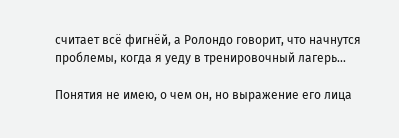считает всё фигнёй, а Ролондо говорит, что начнутся проблемы, когда я уеду в тренировочный лагерь...

Понятия не имею, о чем он, но выражение его лица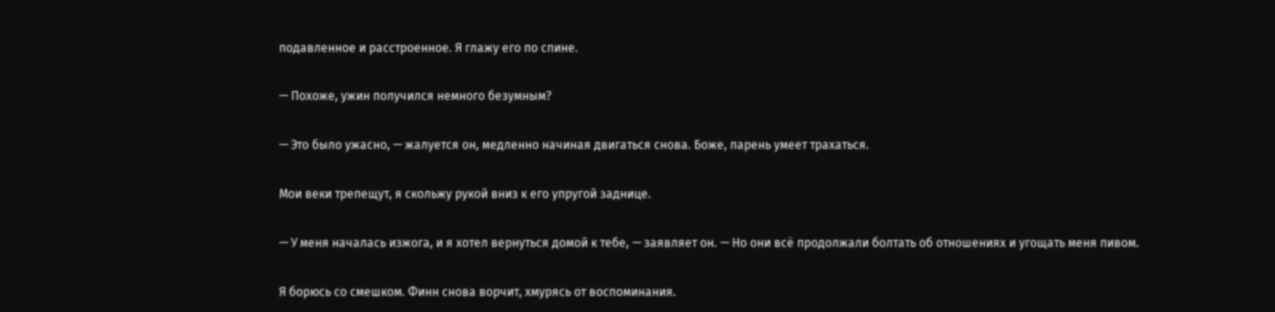подавленное и расстроенное. Я глажу его по спине.

— Похоже, ужин получился немного безумным?

— Это было ужасно, — жалуется он, медленно начиная двигаться снова. Боже, парень умеет трахаться.

Мои веки трепещут, я скольжу рукой вниз к его упругой заднице.

— У меня началась изжога, и я хотел вернуться домой к тебе, — заявляет он. — Но они всё продолжали болтать об отношениях и угощать меня пивом.

Я борюсь со смешком. Финн снова ворчит, хмурясь от воспоминания.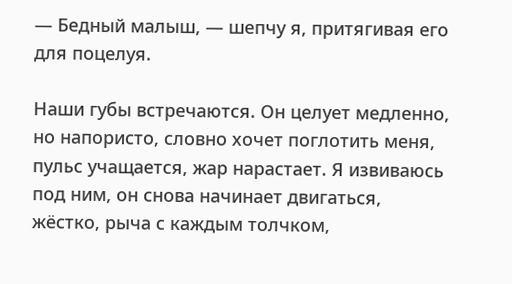— Бедный малыш, — шепчу я, притягивая его для поцелуя.

Наши губы встречаются. Он целует медленно, но напористо, словно хочет поглотить меня, пульс учащается, жар нарастает. Я извиваюсь под ним, он снова начинает двигаться, жёстко, рыча с каждым толчком,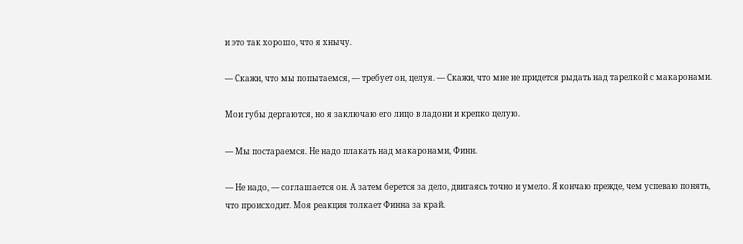и это так хорошо, что я хнычу.

— Скажи, что мы попытаемся, — требует он, целуя. — Скажи, что мне не придется рыдать над тарелкой с макаронами.

Мои губы дергаются, но я заключаю его лицо в ладони и крепко целую.

— Мы постараемся. Не надо плакать над макаронами, Финн.

— Не надо, — соглашается он. А затем берется за дело, двигаясь точно и умело. Я кончаю прежде, чем успеваю понять, что происходит. Моя реакция толкает Финна за край.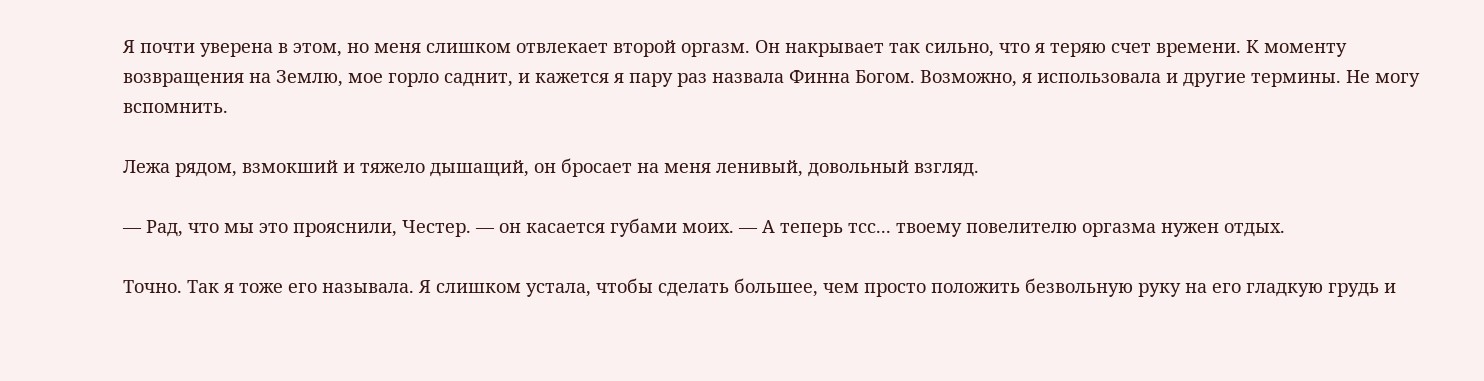Я почти уверена в этом, но меня слишком отвлекает второй оргазм. Он накрывает так сильно, что я теряю счет времени. К моменту возвращения на Землю, мое горло саднит, и кажется я пару раз назвала Финна Богом. Возможно, я использовала и другие термины. Не могу вспомнить.

Лежа рядом, взмокший и тяжело дышащий, он бросает на меня ленивый, довольный взгляд.

— Рад, что мы это прояснили, Честер. — он касается губами моих. — А теперь тсс... твоему повелителю оргазма нужен отдых.

Точно. Так я тоже его называла. Я слишком устала, чтобы сделать большее, чем просто положить безвольную руку на его гладкую грудь и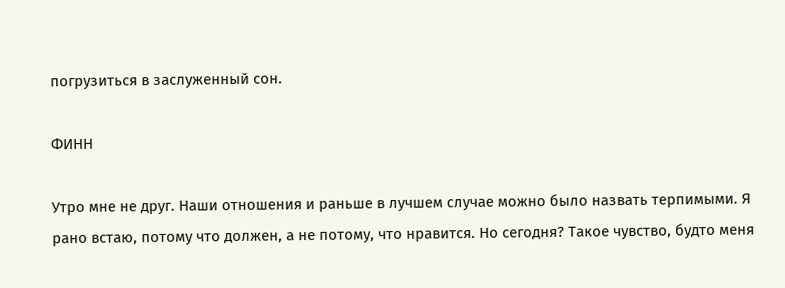погрузиться в заслуженный сон.

ФИНН

Утро мне не друг. Наши отношения и раньше в лучшем случае можно было назвать терпимыми. Я рано встаю, потому что должен, а не потому, что нравится. Но сегодня? Такое чувство, будто меня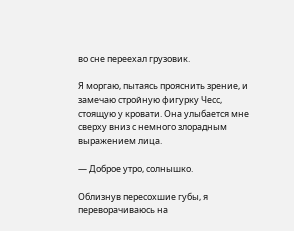во сне переехал грузовик.

Я моргаю, пытаясь прояснить зрение, и замечаю стройную фигурку Чесс, стоящую у кровати. Она улыбается мне сверху вниз с немного злорадным выражением лица.

— Доброе утро, солнышко.

Облизнув пересохшие губы, я переворачиваюсь на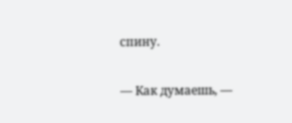спину.

— Как думаешь, —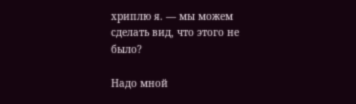хриплю я. — мы можем сделать вид, что этого не было?

Надо мной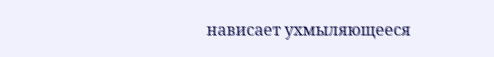нависает ухмыляющееся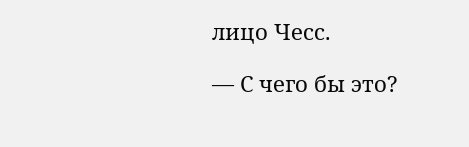лицо Чесс.

— С чего бы это?